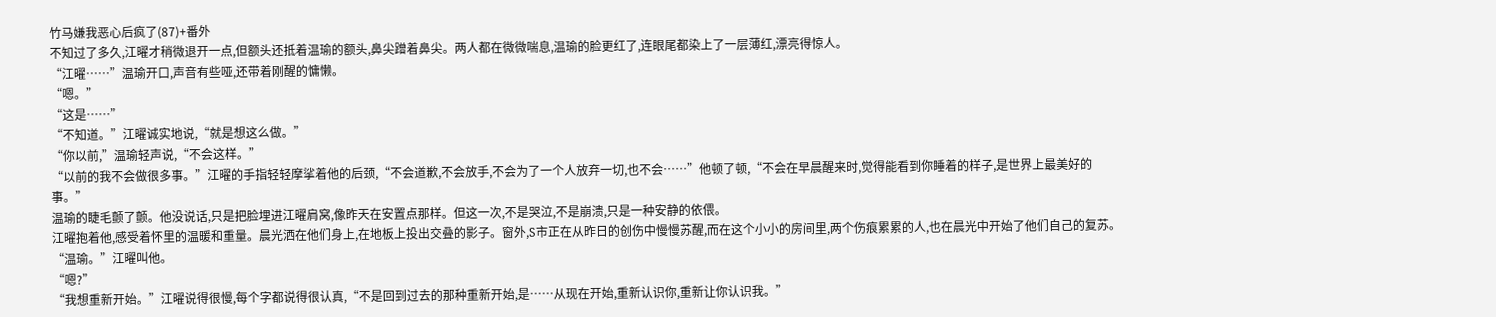竹马嫌我恶心后疯了(87)+番外
不知过了多久,江曜才稍微退开一点,但额头还抵着温瑜的额头,鼻尖蹭着鼻尖。两人都在微微喘息,温瑜的脸更红了,连眼尾都染上了一层薄红,漂亮得惊人。
“江曜……”温瑜开口,声音有些哑,还带着刚醒的慵懒。
“嗯。”
“这是……”
“不知道。”江曜诚实地说,“就是想这么做。”
“你以前,”温瑜轻声说,“不会这样。”
“以前的我不会做很多事。”江曜的手指轻轻摩挲着他的后颈,“不会道歉,不会放手,不会为了一个人放弃一切,也不会……”他顿了顿,“不会在早晨醒来时,觉得能看到你睡着的样子,是世界上最美好的事。”
温瑜的睫毛颤了颤。他没说话,只是把脸埋进江曜肩窝,像昨天在安置点那样。但这一次,不是哭泣,不是崩溃,只是一种安静的依偎。
江曜抱着他,感受着怀里的温暖和重量。晨光洒在他们身上,在地板上投出交叠的影子。窗外,S市正在从昨日的创伤中慢慢苏醒,而在这个小小的房间里,两个伤痕累累的人,也在晨光中开始了他们自己的复苏。
“温瑜。”江曜叫他。
“嗯?”
“我想重新开始。”江曜说得很慢,每个字都说得很认真,“不是回到过去的那种重新开始,是……从现在开始,重新认识你,重新让你认识我。”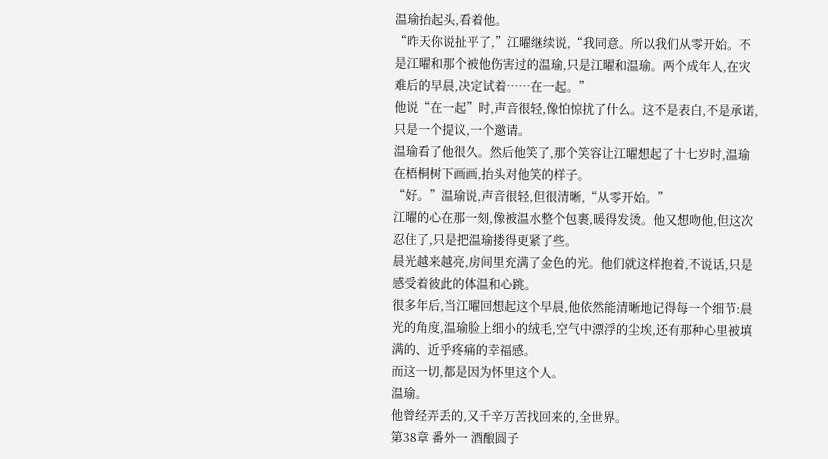温瑜抬起头,看着他。
“昨天你说扯平了,”江曜继续说,“我同意。所以我们从零开始。不是江曜和那个被他伤害过的温瑜,只是江曜和温瑜。两个成年人,在灾难后的早晨,决定试着……在一起。”
他说“在一起”时,声音很轻,像怕惊扰了什么。这不是表白,不是承诺,只是一个提议,一个邀请。
温瑜看了他很久。然后他笑了,那个笑容让江曜想起了十七岁时,温瑜在梧桐树下画画,抬头对他笑的样子。
“好。”温瑜说,声音很轻,但很清晰,“从零开始。”
江曜的心在那一刻,像被温水整个包裹,暖得发烫。他又想吻他,但这次忍住了,只是把温瑜搂得更紧了些。
晨光越来越亮,房间里充满了金色的光。他们就这样抱着,不说话,只是感受着彼此的体温和心跳。
很多年后,当江曜回想起这个早晨,他依然能清晰地记得每一个细节:晨光的角度,温瑜脸上细小的绒毛,空气中漂浮的尘埃,还有那种心里被填满的、近乎疼痛的幸福感。
而这一切,都是因为怀里这个人。
温瑜。
他曾经弄丢的,又千辛万苦找回来的,全世界。
第38章 番外一 酒酿圆子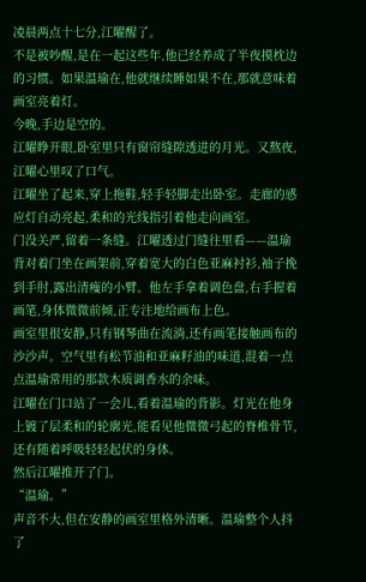凌晨两点十七分,江曜醒了。
不是被吵醒,是在一起这些年,他已经养成了半夜摸枕边的习惯。如果温瑜在,他就继续睡如果不在,那就意味着画室亮着灯。
今晚,手边是空的。
江曜睁开眼,卧室里只有窗帘缝隙透进的月光。又熬夜,江曜心里叹了口气。
江曜坐了起来,穿上拖鞋,轻手轻脚走出卧室。走廊的感应灯自动亮起,柔和的光线指引着他走向画室。
门没关严,留着一条缝。江曜透过门缝往里看——温瑜背对着门坐在画架前,穿着宽大的白色亚麻衬衫,袖子挽到手肘,露出清瘦的小臂。他左手拿着调色盘,右手握着画笔,身体微微前倾,正专注地给画布上色。
画室里很安静,只有钢琴曲在流淌,还有画笔接触画布的沙沙声。空气里有松节油和亚麻籽油的味道,混着一点点温瑜常用的那款木质调香水的余味。
江曜在门口站了一会儿,看着温瑜的背影。灯光在他身上镀了层柔和的轮廓光,能看见他微微弓起的脊椎骨节,还有随着呼吸轻轻起伏的身体。
然后江曜推开了门。
“温瑜。”
声音不大,但在安静的画室里格外清晰。温瑜整个人抖了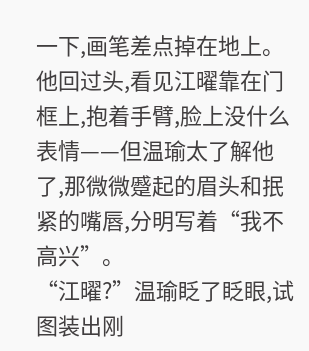一下,画笔差点掉在地上。他回过头,看见江曜靠在门框上,抱着手臂,脸上没什么表情——但温瑜太了解他了,那微微蹙起的眉头和抿紧的嘴唇,分明写着“我不高兴”。
“江曜?”温瑜眨了眨眼,试图装出刚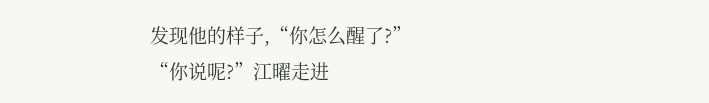发现他的样子,“你怎么醒了?”
“你说呢?”江曜走进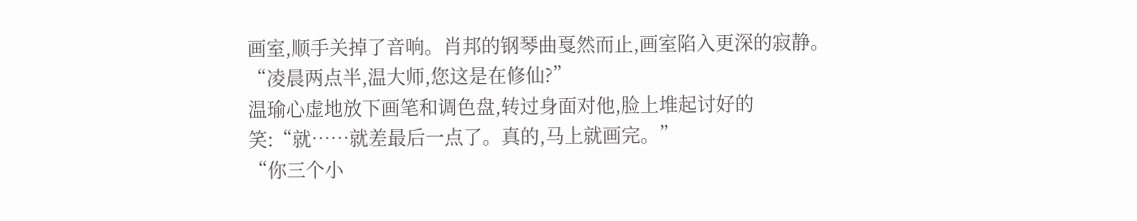画室,顺手关掉了音响。肖邦的钢琴曲戛然而止,画室陷入更深的寂静。“凌晨两点半,温大师,您这是在修仙?”
温瑜心虚地放下画笔和调色盘,转过身面对他,脸上堆起讨好的笑:“就……就差最后一点了。真的,马上就画完。”
“你三个小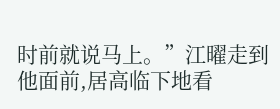时前就说马上。”江曜走到他面前,居高临下地看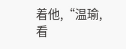着他,“温瑜,看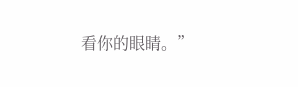看你的眼睛。”